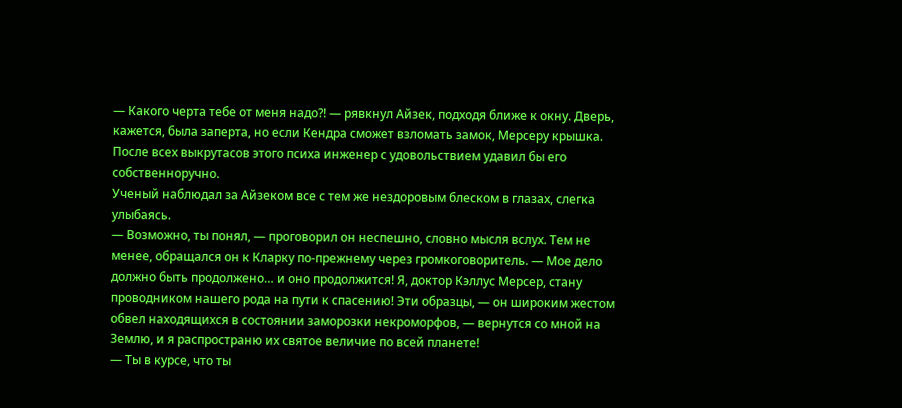— Какого черта тебе от меня надо?! — рявкнул Айзек, подходя ближе к окну. Дверь, кажется, была заперта, но если Кендра сможет взломать замок, Мерсеру крышка. После всех выкрутасов этого психа инженер с удовольствием удавил бы его собственноручно.
Ученый наблюдал за Айзеком все с тем же нездоровым блеском в глазах, слегка улыбаясь.
— Возможно, ты понял, — проговорил он неспешно, словно мысля вслух. Тем не менее, обращался он к Кларку по-прежнему через громкоговоритель. — Мое дело должно быть продолжено… и оно продолжится! Я, доктор Кэллус Мерсер, стану проводником нашего рода на пути к спасению! Эти образцы, — он широким жестом обвел находящихся в состоянии заморозки некроморфов, — вернутся со мной на Землю, и я распространю их святое величие по всей планете!
— Ты в курсе, что ты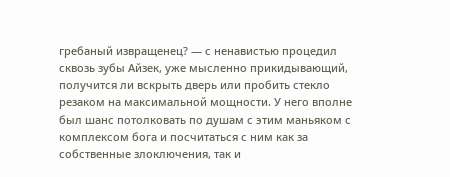гребаный извращенец? — с ненавистью процедил сквозь зубы Айзек, уже мысленно прикидывающий, получится ли вскрыть дверь или пробить стекло резаком на максимальной мощности. У него вполне был шанс потолковать по душам с этим маньяком с комплексом бога и посчитаться с ним как за собственные злоключения, так и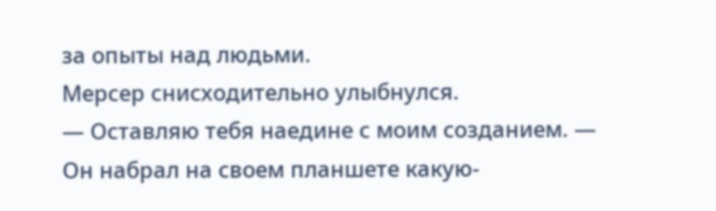за опыты над людьми.
Мерсер снисходительно улыбнулся.
— Оставляю тебя наедине с моим созданием. — Он набрал на своем планшете какую-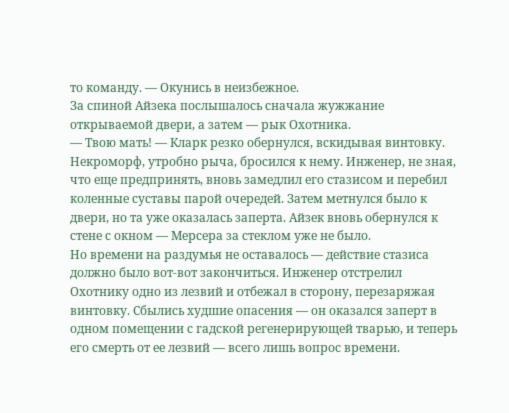то команду. — Окунись в неизбежное.
За спиной Айзека послышалось сначала жужжание открываемой двери, а затем — рык Охотника.
— Твою мать! — Кларк резко обернулся, вскидывая винтовку. Некроморф, утробно рыча, бросился к нему. Инженер, не зная, что еще предпринять, вновь замедлил его стазисом и перебил коленные суставы парой очередей. Затем метнулся было к двери, но та уже оказалась заперта. Айзек вновь обернулся к стене с окном — Мерсера за стеклом уже не было.
Но времени на раздумья не оставалось — действие стазиса должно было вот-вот закончиться. Инженер отстрелил Охотнику одно из лезвий и отбежал в сторону, перезаряжая винтовку. Сбылись худшие опасения — он оказался заперт в одном помещении с гадской регенерирующей тварью, и теперь его смерть от ее лезвий — всего лишь вопрос времени.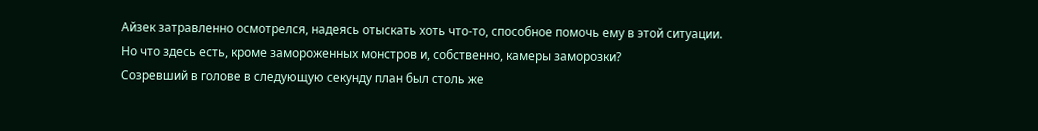Айзек затравленно осмотрелся, надеясь отыскать хоть что-то, способное помочь ему в этой ситуации. Но что здесь есть, кроме замороженных монстров и, собственно, камеры заморозки?
Созревший в голове в следующую секунду план был столь же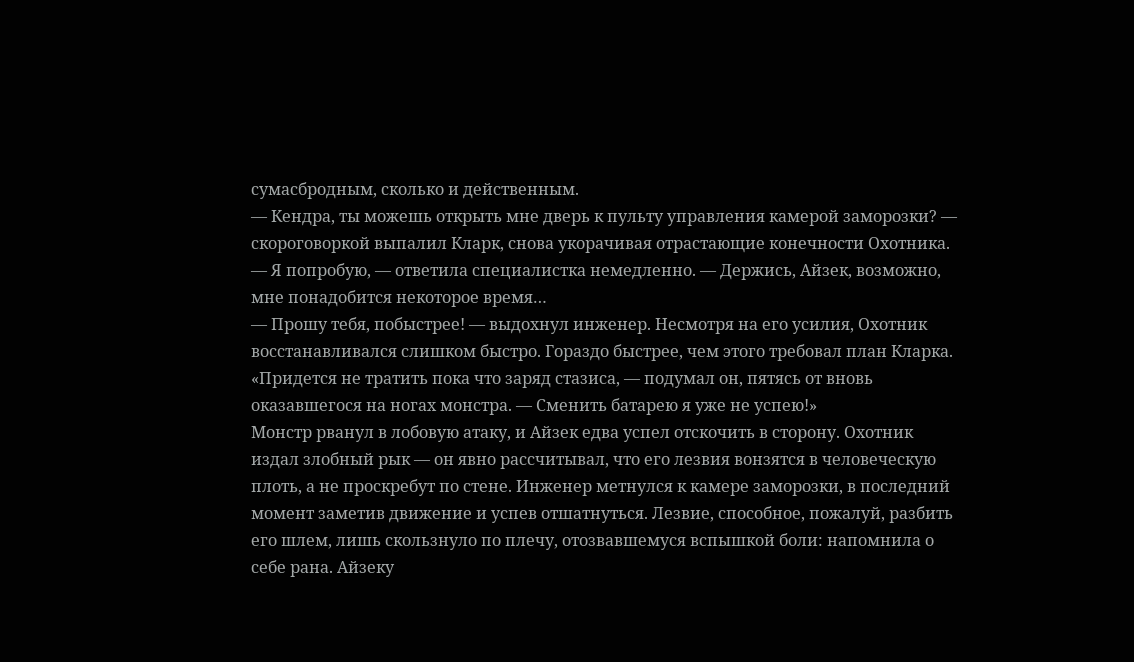сумасбродным, сколько и действенным.
— Кендра, ты можешь открыть мне дверь к пульту управления камерой заморозки? — скороговоркой выпалил Кларк, снова укорачивая отрастающие конечности Охотника.
— Я попробую, — ответила специалистка немедленно. — Держись, Айзек, возможно, мне понадобится некоторое время…
— Прошу тебя, побыстрее! — выдохнул инженер. Несмотря на его усилия, Охотник восстанавливался слишком быстро. Гораздо быстрее, чем этого требовал план Кларка.
«Придется не тратить пока что заряд стазиса, — подумал он, пятясь от вновь оказавшегося на ногах монстра. — Сменить батарею я уже не успею!»
Монстр рванул в лобовую атаку, и Айзек едва успел отскочить в сторону. Охотник издал злобный рык — он явно рассчитывал, что его лезвия вонзятся в человеческую плоть, а не проскребут по стене. Инженер метнулся к камере заморозки, в последний момент заметив движение и успев отшатнуться. Лезвие, способное, пожалуй, разбить его шлем, лишь скользнуло по плечу, отозвавшемуся вспышкой боли: напомнила о себе рана. Айзеку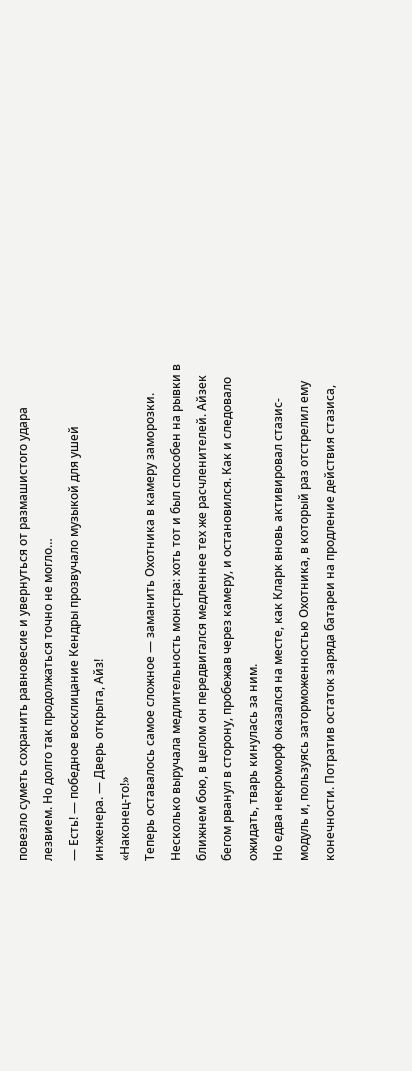повезло суметь сохранить равновесие и увернуться от размашистого удара лезвием. Но долго так продолжаться точно не могло…
— Есть! — победное восклицание Кендры прозвучало музыкой для ушей инженера. — Дверь открыта, Айз!
«Наконец-то!»
Теперь оставалось самое сложное — заманить Охотника в камеру заморозки. Несколько выручала медлительность монстра: хоть тот и был способен на рывки в ближнем бою, в целом он передвигался медленнее тех же расчленителей. Айзек бегом рванул в сторону, пробежав через камеру, и остановился. Как и следовало ожидать, тварь кинулась за ним.
Но едва некроморф оказался на месте, как Кларк вновь активировал стазис-модуль и, пользуясь заторможенностью Охотника, в который раз отстрелил ему конечности. Потратив остаток заряда батареи на продление действия стазиса,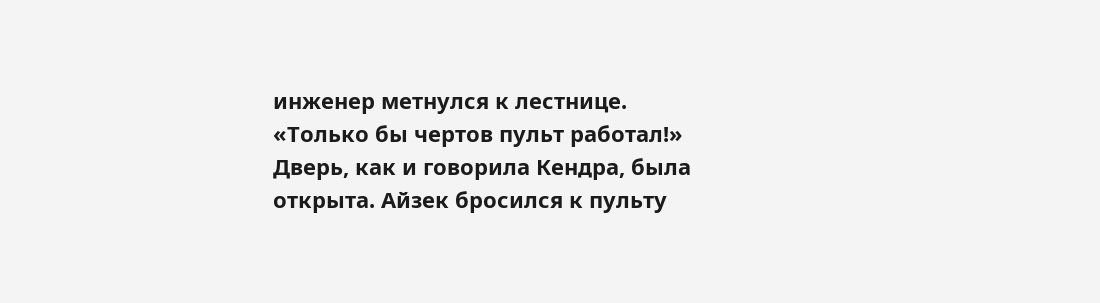инженер метнулся к лестнице.
«Только бы чертов пульт работал!»
Дверь, как и говорила Кендра, была открыта. Айзек бросился к пульту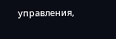управления,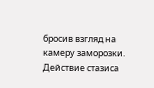бросив взгляд на камеру заморозки. Действие стазиса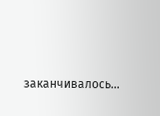заканчивалось…